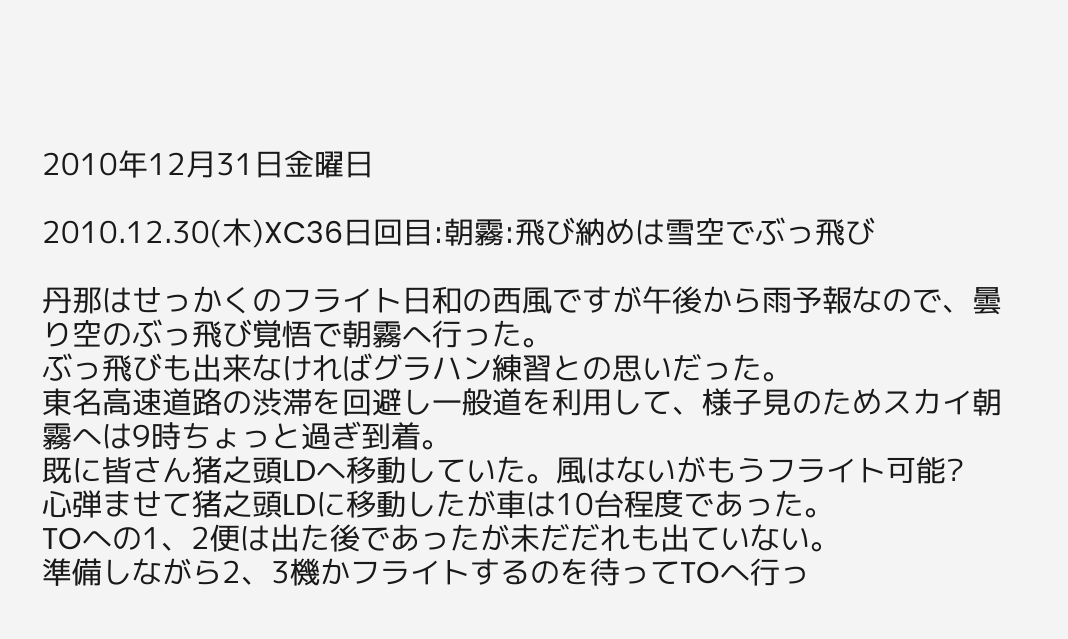2010年12月31日金曜日

2010.12.30(木)XC36日回目:朝霧:飛び納めは雪空でぶっ飛び

丹那はせっかくのフライト日和の西風ですが午後から雨予報なので、曇り空のぶっ飛び覚悟で朝霧へ行った。
ぶっ飛びも出来なければグラハン練習との思いだった。
東名高速道路の渋滞を回避し一般道を利用して、様子見のためスカイ朝霧へは9時ちょっと過ぎ到着。
既に皆さん猪之頭LDへ移動していた。風はないがもうフライト可能?
心弾ませて猪之頭LDに移動したが車は10台程度であった。
TOへの1、2便は出た後であったが未だだれも出ていない。
準備しながら2、3機かフライトするのを待ってTOへ行っ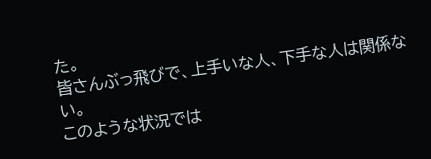た。
皆さんぶっ飛びで、上手いな人、下手な人は関係ない。
このような状況では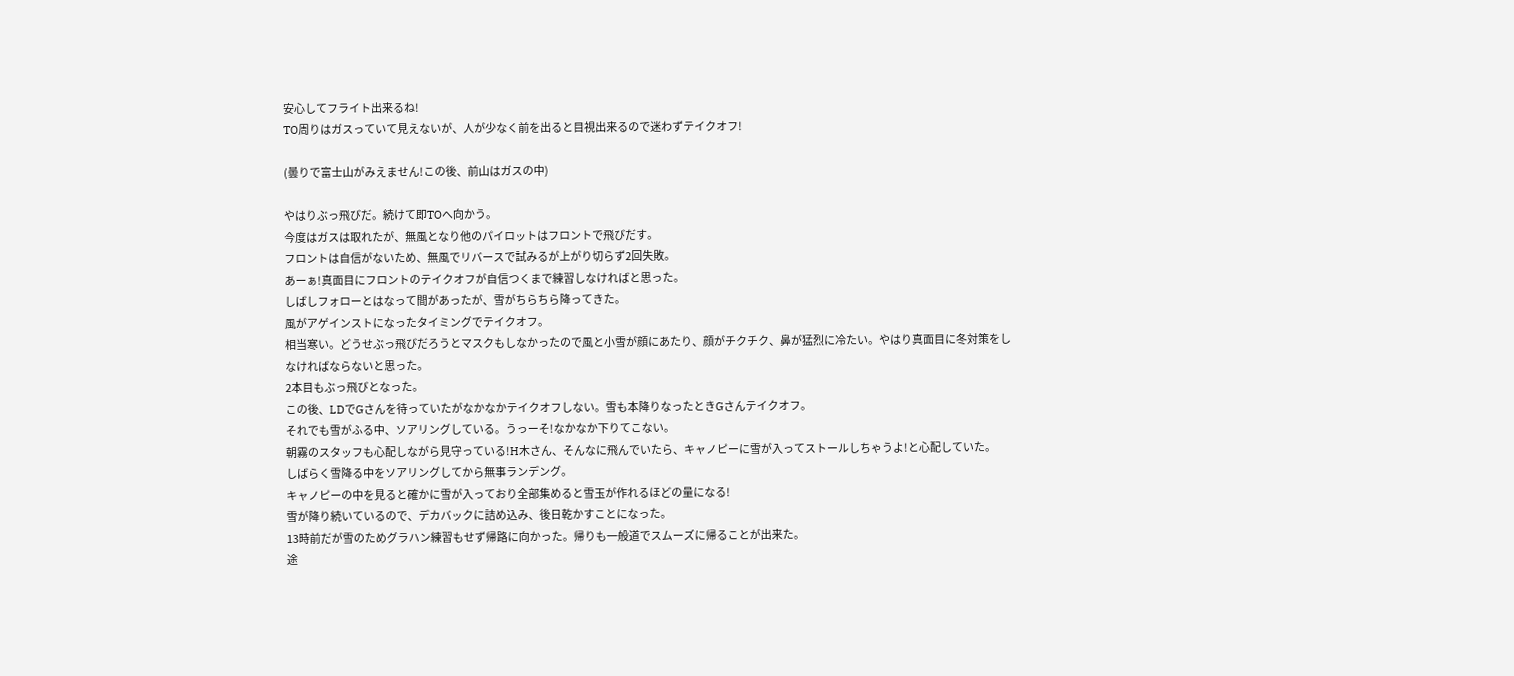安心してフライト出来るね!
TO周りはガスっていて見えないが、人が少なく前を出ると目視出来るので迷わずテイクオフ!

(曇りで富士山がみえません!この後、前山はガスの中)

やはりぶっ飛びだ。続けて即TOへ向かう。
今度はガスは取れたが、無風となり他のパイロットはフロントで飛びだす。
フロントは自信がないため、無風でリバースで試みるが上がり切らず2回失敗。
あーぁ!真面目にフロントのテイクオフが自信つくまで練習しなければと思った。
しばしフォローとはなって間があったが、雪がちらちら降ってきた。
風がアゲインストになったタイミングでテイクオフ。
相当寒い。どうせぶっ飛びだろうとマスクもしなかったので風と小雪が顔にあたり、顔がチクチク、鼻が猛烈に冷たい。やはり真面目に冬対策をしなければならないと思った。
2本目もぶっ飛びとなった。
この後、LDでGさんを待っていたがなかなかテイクオフしない。雪も本降りなったときGさんテイクオフ。
それでも雪がふる中、ソアリングしている。うっーそ!なかなか下りてこない。
朝霧のスタッフも心配しながら見守っている!H木さん、そんなに飛んでいたら、キャノピーに雪が入ってストールしちゃうよ!と心配していた。
しばらく雪降る中をソアリングしてから無事ランデング。
キャノピーの中を見ると確かに雪が入っており全部集めると雪玉が作れるほどの量になる!
雪が降り続いているので、デカバックに詰め込み、後日乾かすことになった。
13時前だが雪のためグラハン練習もせず帰路に向かった。帰りも一般道でスムーズに帰ることが出来た。
途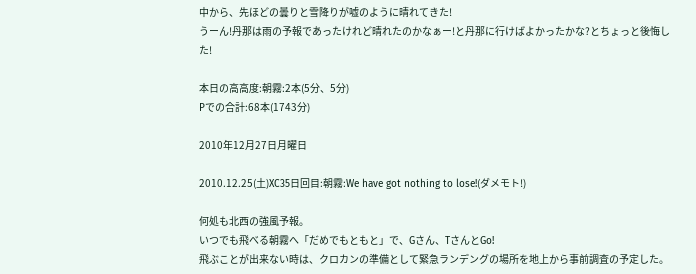中から、先ほどの曇りと雪降りが嘘のように晴れてきた!
うーん!丹那は雨の予報であったけれど晴れたのかなぁー!と丹那に行けばよかったかな?とちょっと後悔した!

本日の高高度:朝霧:2本(5分、5分)
Pでの合計:68本(1743分)

2010年12月27日月曜日

2010.12.25(土)XC35日回目:朝霧:We have got nothing to lose!(ダメモト!)

何処も北西の強風予報。
いつでも飛べる朝霧へ「だめでもともと」で、Gさん、TさんとGo!
飛ぶことが出来ない時は、クロカンの準備として緊急ランデングの場所を地上から事前調査の予定した。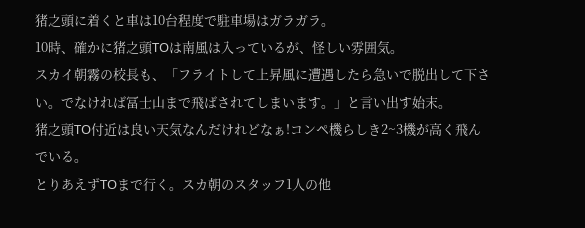猪之頭に着くと車は10台程度で駐車場はガラガラ。
10時、確かに猪之頭TOは南風は入っているが、怪しい雰囲気。
スカイ朝霧の校長も、「フライトして上昇風に遭遇したら急いで脱出して下さい。でなければ冨士山まで飛ばされてしまいます。」と言い出す始末。
猪之頭TO付近は良い天気なんだけれどなぁ!コンペ機らしき2~3機が高く飛んでいる。
とりあえずTOまで行く。スカ朝のスタッフ1人の他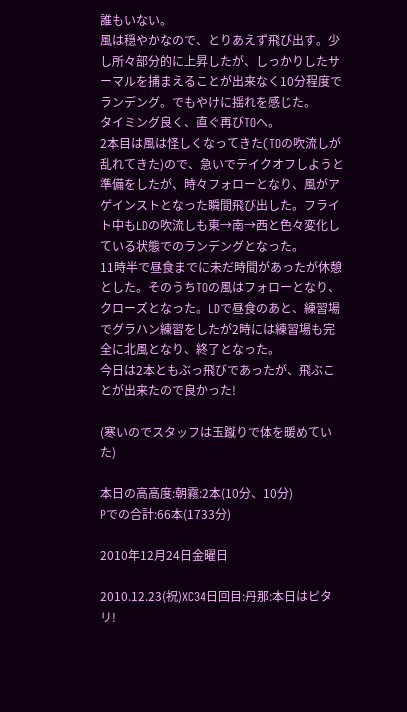誰もいない。
風は穏やかなので、とりあえず飛び出す。少し所々部分的に上昇したが、しっかりしたサーマルを捕まえることが出来なく10分程度でランデング。でもやけに揺れを感じた。
タイミング良く、直ぐ再びTOへ。
2本目は風は怪しくなってきた(TOの吹流しが乱れてきた)ので、急いでテイクオフしようと準備をしたが、時々フォローとなり、風がアゲインストとなった瞬間飛び出した。フライト中もLDの吹流しも東→南→西と色々変化している状態でのランデングとなった。
11時半で昼食までに未だ時間があったが休憩とした。そのうちTOの風はフォローとなり、クローズとなった。LDで昼食のあと、練習場でグラハン練習をしたが2時には練習場も完全に北風となり、終了となった。
今日は2本ともぶっ飛びであったが、飛ぶことが出来たので良かった!

(寒いのでスタッフは玉蹴りで体を暖めていた)

本日の高高度:朝霧:2本(10分、10分)
Pでの合計:66本(1733分)

2010年12月24日金曜日

2010.12.23(祝)XC34日回目:丹那:本日はピタリ!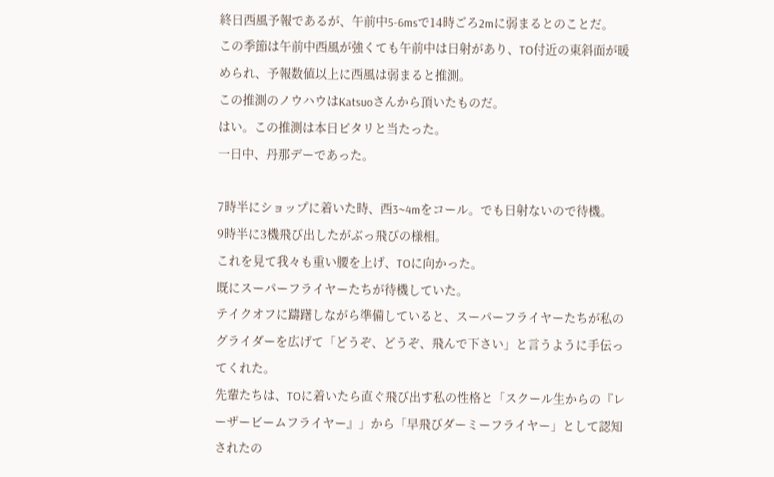終日西風予報であるが、午前中5-6msで14時ごろ2mに弱まるとのことだ。
この季節は午前中西風が強くても午前中は日射があり、TO付近の東斜面が暖められ、予報数値以上に西風は弱まると推測。
この推測のノウハウはKatsuoさんから頂いたものだ。
はい。この推測は本日ピタリと当たった。
一日中、丹那デーであった。

7時半にショップに着いた時、西3~4mをコール。でも日射ないので待機。
9時半に3機飛び出したがぶっ飛びの様相。
これを見て我々も重い腰を上げ、TOに向かった。
既にスーパーフライヤーたちが待機していた。
テイクオフに躊躇しながら準備していると、スーパーフライヤーたちが私のグライダーを広げて「どうぞ、どうぞ、飛んで下さい」と言うように手伝ってくれた。
先輩たちは、TOに着いたら直ぐ飛び出す私の性格と「スクール生からの『レーザービームフライヤー』」から「早飛びダーミーフライヤー」として認知されたの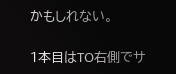かもしれない。

1本目はTO右側でサ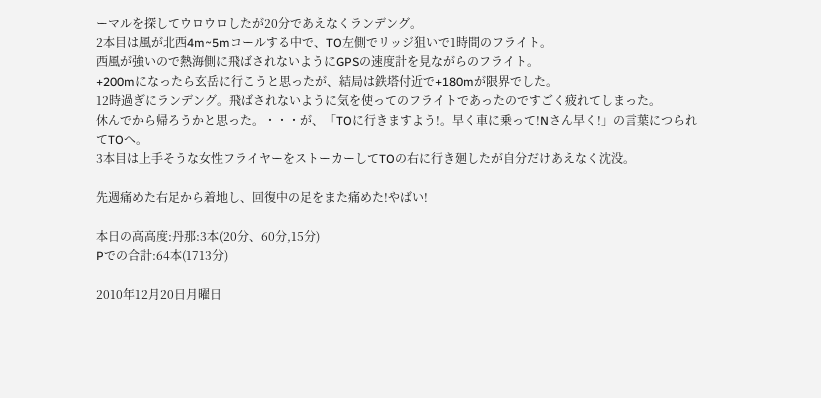ーマルを探してウロウロしたが20分であえなくランデング。
2本目は風が北西4m~5mコールする中で、TO左側でリッジ狙いで1時間のフライト。
西風が強いので熱海側に飛ばされないようにGPSの速度計を見ながらのフライト。
+200mになったら玄岳に行こうと思ったが、結局は鉄塔付近で+180mが限界でした。
12時過ぎにランデング。飛ばされないように気を使ってのフライトであったのですごく疲れてしまった。
休んでから帰ろうかと思った。・・・が、「TOに行きますよう!。早く車に乗って!Nさん早く!」の言葉につられてTOへ。
3本目は上手そうな女性フライヤーをストーカーしてTOの右に行き廻したが自分だけあえなく沈没。

先週痛めた右足から着地し、回復中の足をまた痛めた!やばい!

本日の高高度:丹那:3本(20分、60分,15分)
Pでの合計:64本(1713分)

2010年12月20日月曜日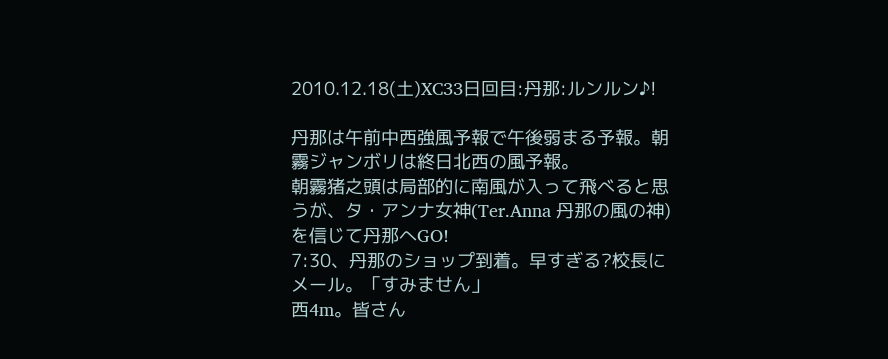2010.12.18(土)XC33日回目:丹那:ルンルン♪!

丹那は午前中西強風予報で午後弱まる予報。朝霧ジャンボリは終日北西の風予報。
朝霧猪之頭は局部的に南風が入って飛べると思うが、タ・アンナ女神(Ter.Anna 丹那の風の神)を信じて丹那へGO!
7:30、丹那のショップ到着。早すぎる?校長にメール。「すみません」
西4m。皆さん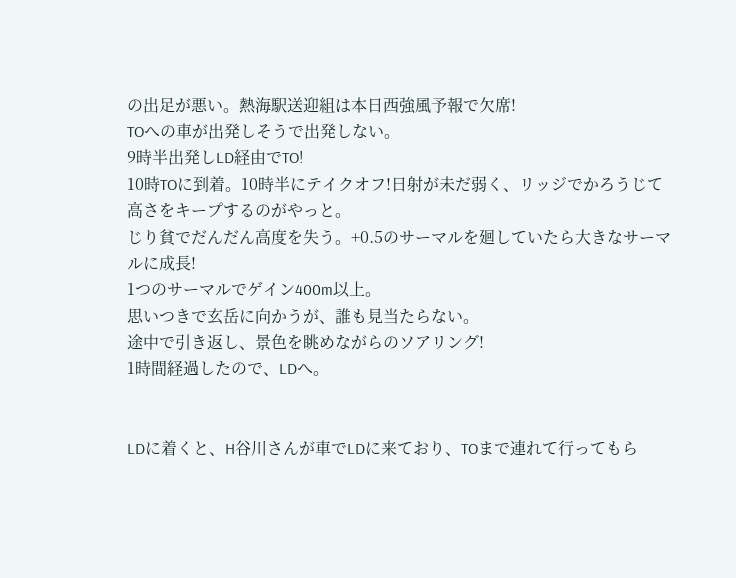の出足が悪い。熱海駅送迎組は本日西強風予報で欠席!
TOへの車が出発しそうで出発しない。
9時半出発しLD経由でTO!
10時TOに到着。10時半にテイクオフ!日射が未だ弱く、リッジでかろうじて高さをキープするのがやっと。
じり貧でだんだん高度を失う。+0.5のサーマルを廻していたら大きなサーマルに成長!
1つのサーマルでゲイン400m以上。
思いつきで玄岳に向かうが、誰も見当たらない。
途中で引き返し、景色を眺めながらのソアリング!
1時間経過したので、LDへ。


LDに着くと、H谷川さんが車でLDに来ており、TOまで連れて行ってもら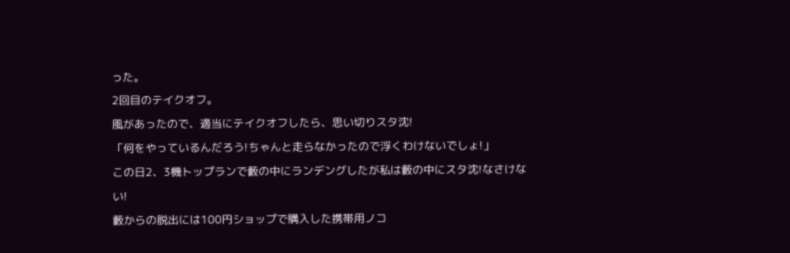った。
2回目のテイクオフ。
風があったので、適当にテイクオフしたら、思い切りスタ沈!
「何をやっているんだろう!ちゃんと走らなかったので浮くわけないでしょ!」
この日2、3機トップランで藪の中にランデングしたが私は藪の中にスタ沈!なさけない!
藪からの脱出には100円ショップで購入した携帯用ノコ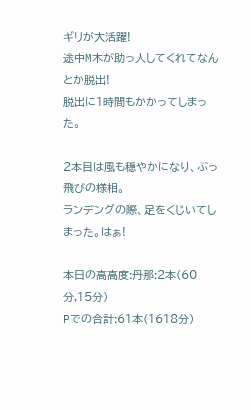ギリが大活躍!
途中M木が助っ人してくれてなんとか脱出!
脱出に1時間もかかってしまった。

2本目は風も穏やかになり、ぶっ飛びの様相。
ランデングの際、足をくじいてしまった。はぁ!

本日の高高度:丹那:2本(60分,15分)
Pでの合計:61本(1618分)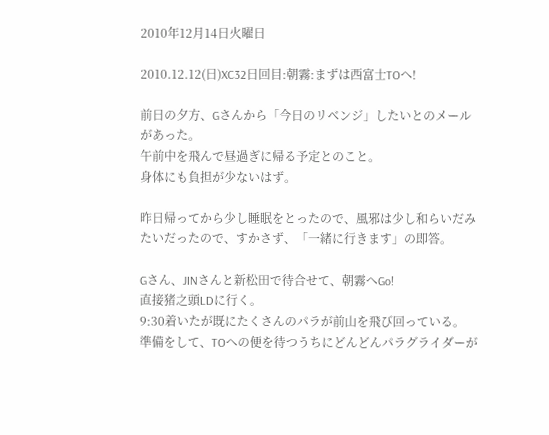2010年12月14日火曜日

2010.12.12(日)XC32日回目:朝霧:まずは西富士TOへ!

前日の夕方、Gさんから「今日のリベンジ」したいとのメールがあった。
午前中を飛んで昼過ぎに帰る予定とのこと。
身体にも負担が少ないはず。

昨日帰ってから少し睡眠をとったので、風邪は少し和らいだみたいだったので、すかさず、「一緒に行きます」の即答。

Gさん、JINさんと新松田で待合せて、朝霧へGo!
直接猪之頭LDに行く。
9:30着いたが既にたくさんのパラが前山を飛び回っている。
準備をして、TOへの便を待つうちにどんどんパラグライダーが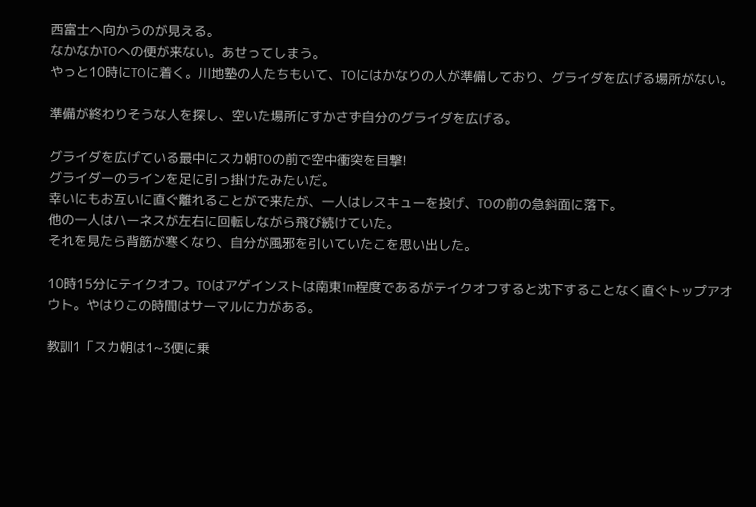西富士へ向かうのが見える。
なかなかTOへの便が来ない。あせってしまう。
やっと10時にTOに着く。川地塾の人たちもいて、TOにはかなりの人が準備しており、グライダを広げる場所がない。

準備が終わりそうな人を探し、空いた場所にすかさず自分のグライダを広げる。

グライダを広げている最中にスカ朝TOの前で空中衝突を目撃!
グライダーのラインを足に引っ掛けたみたいだ。
幸いにもお互いに直ぐ離れることがで来たが、一人はレスキューを投げ、TOの前の急斜面に落下。
他の一人はハーネスが左右に回転しながら飛び続けていた。
それを見たら背筋が寒くなり、自分が風邪を引いていたこを思い出した。

10時15分にテイクオフ。TOはアゲインストは南東1m程度であるがテイクオフすると沈下することなく直ぐトップアオウト。やはりこの時間はサーマルに力がある。

教訓1「スカ朝は1~3便に乗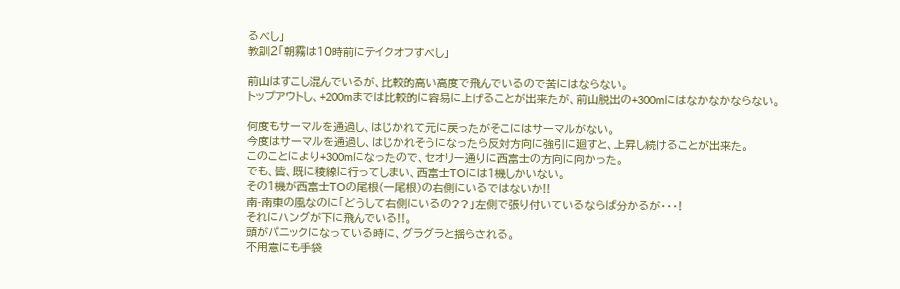るべし」
教訓2「朝霧は10時前にテイクオフすべし」

前山はすこし混んでいるが、比較的高い高度で飛んでいるので苦にはならない。
トップアウトし、+200mまでは比較的に容易に上げることが出来たが、前山脱出の+300mにはなかなかならない。

何度もサーマルを通過し、はじかれて元に戻ったがそこにはサーマルがない。
今度はサーマルを通過し、はじかれそうになったら反対方向に強引に廻すと、上昇し続けることが出来た。
このことにより+300mになったので、セオリー通りに西富士の方向に向かった。
でも、皆、既に稜線に行ってしまい、西富士TOには1機しかいない。
その1機が西富士TOの尾根(一尾根)の右側にいるではないか!!
南-南東の風なのに「どうして右側にいるの??」左側で張り付いているならば分かるが・・・!
それにハングが下に飛んでいる!!。
頭がパニックになっている時に、グラグラと揺らされる。
不用意にも手袋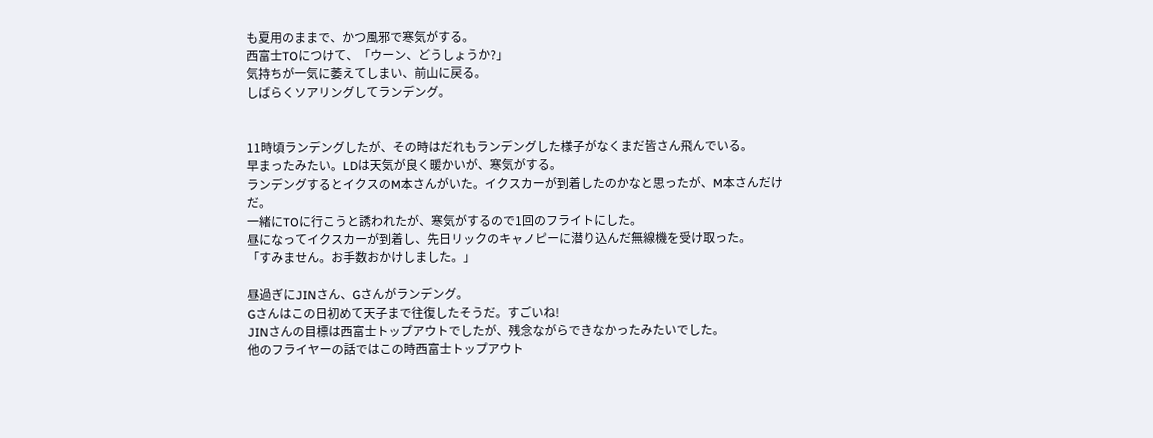も夏用のままで、かつ風邪で寒気がする。
西富士TOにつけて、「ウーン、どうしょうか?」
気持ちが一気に萎えてしまい、前山に戻る。
しばらくソアリングしてランデング。


11時頃ランデングしたが、その時はだれもランデングした様子がなくまだ皆さん飛んでいる。
早まったみたい。LDは天気が良く暖かいが、寒気がする。
ランデングするとイクスのM本さんがいた。イクスカーが到着したのかなと思ったが、M本さんだけだ。
一緒にTOに行こうと誘われたが、寒気がするので1回のフライトにした。
昼になってイクスカーが到着し、先日リックのキャノピーに潜り込んだ無線機を受け取った。
「すみません。お手数おかけしました。」

昼過ぎにJINさん、Gさんがランデング。
Gさんはこの日初めて天子まで往復したそうだ。すごいね!
JINさんの目標は西富士トップアウトでしたが、残念ながらできなかったみたいでした。
他のフライヤーの話ではこの時西富士トップアウト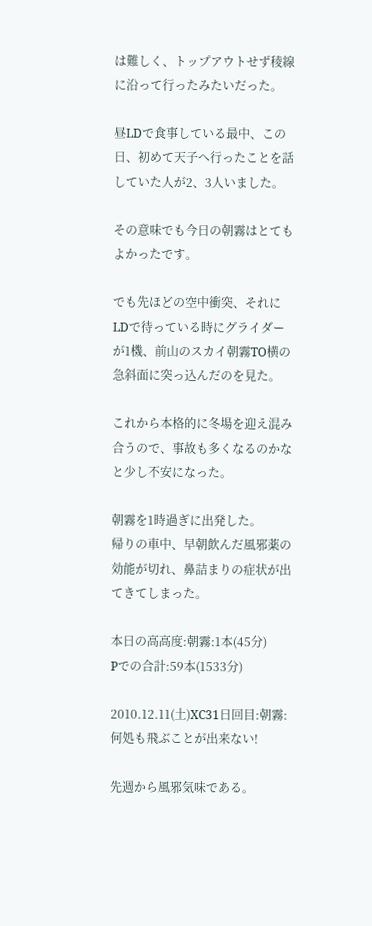は難しく、トップアウトせず稜線に沿って行ったみたいだった。

昼LDで食事している最中、この日、初めて天子へ行ったことを話していた人が2、3人いました。

その意味でも今日の朝霧はとてもよかったです。

でも先ほどの空中衝突、それにLDで待っている時にグライダーが1機、前山のスカイ朝霧TO横の急斜面に突っ込んだのを見た。

これから本格的に冬場を迎え混み合うので、事故も多くなるのかなと少し不安になった。

朝霧を1時過ぎに出発した。
帰りの車中、早朝飲んだ風邪薬の効能が切れ、鼻詰まりの症状が出てきてしまった。

本日の高高度:朝霧:1本(45分)
Pでの合計:59本(1533分)

2010.12.11(土)XC31日回目:朝霧:何処も飛ぶことが出来ない!

先週から風邪気味である。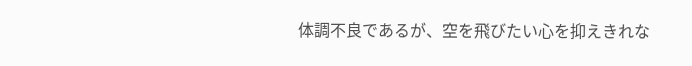体調不良であるが、空を飛びたい心を抑えきれな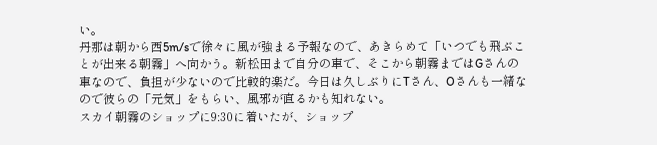い。
丹那は朝から西5m/sで徐々に風が強まる予報なので、あきらめて「いつでも飛ぶことが出来る朝霧」へ向かう。新松田まで自分の車で、そこから朝霧まではGさんの車なので、負担が少ないので比較的楽だ。今日は久しぶりにTさん、Oさんも一緒なので彼らの「元気」をもらい、風邪が直るかも知れない。
スカイ朝霧のショップに9:30に着いたが、ショップ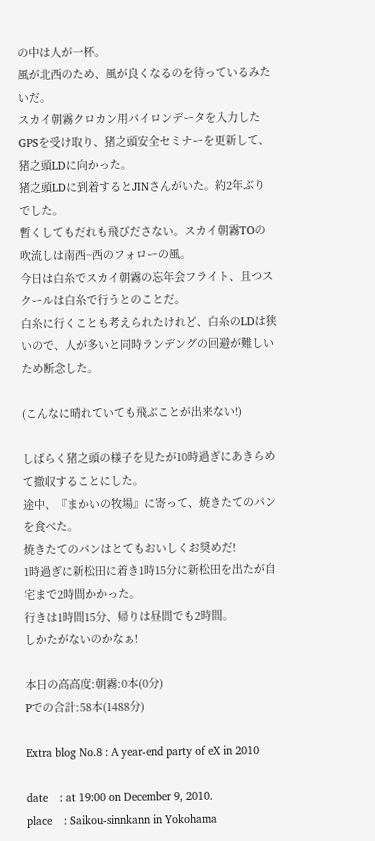の中は人が一杯。
風が北西のため、風が良くなるのを待っているみたいだ。
スカイ朝霧クロカン用パイロンデータを入力したGPSを受け取り、猪之頭安全セミナーを更新して、猪之頭LDに向かった。
猪之頭LDに到着するとJINさんがいた。約2年ぶりでした。
暫くしてもだれも飛びださない。スカイ朝霧TOの吹流しは南西~西のフォローの風。
今日は白糸でスカイ朝霧の忘年会フライト、且つスクールは白糸で行うとのことだ。
白糸に行くことも考えられたけれど、白糸のLDは狭いので、人が多いと同時ランデングの回避が難しいため断念した。

(こんなに晴れていても飛ぶことが出来ない!)

しばらく猪之頭の様子を見たが10時過ぎにあきらめて撤収することにした。
途中、『まかいの牧場』に寄って、焼きたてのパンを食べた。
焼きたてのパンはとてもおいしくお奨めだ!
1時過ぎに新松田に着き1時15分に新松田を出たが自宅まで2時間かかった。
行きは1時間15分、帰りは昼間でも2時間。
しかたがないのかなぁ!

本日の高高度:朝霧:0本(0分)
Pでの合計:58本(1488分)

Extra blog No.8 : A year-end party of eX in 2010

date    : at 19:00 on December 9, 2010.
place    : Saikou-sinnkann in Yokohama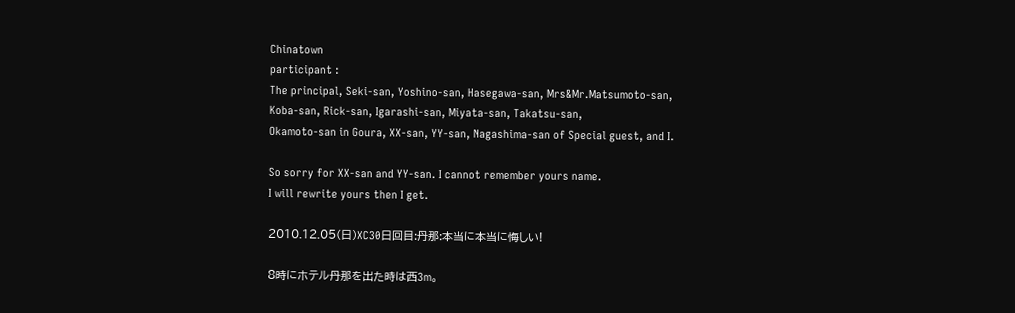Chinatown
participant :
The principal, Seki-san, Yoshino-san, Hasegawa-san, Mrs&Mr.Matsumoto-san,
Koba-san, Rick-san, Igarashi-san, Miyata-san, Takatsu-san,
Okamoto-san in Goura, XX-san, YY-san, Nagashima-san of Special guest, and I.

So sorry for XX-san and YY-san. I cannot remember yours name.
I will rewrite yours then I get.

2010.12.05(日)XC30日回目:丹那:本当に本当に悔しい!

8時にホテル丹那を出た時は西3m。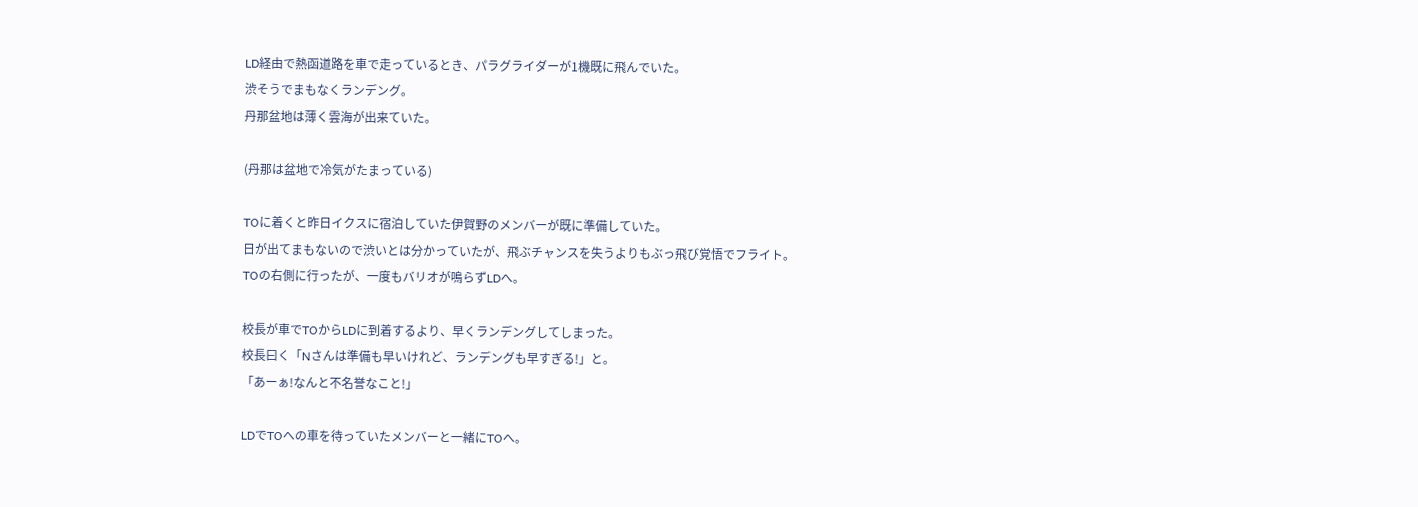LD経由で熱函道路を車で走っているとき、パラグライダーが1機既に飛んでいた。
渋そうでまもなくランデング。
丹那盆地は薄く雲海が出来ていた。

(丹那は盆地で冷気がたまっている)

TOに着くと昨日イクスに宿泊していた伊賀野のメンバーが既に準備していた。
日が出てまもないので渋いとは分かっていたが、飛ぶチャンスを失うよりもぶっ飛び覚悟でフライト。
TOの右側に行ったが、一度もバリオが鳴らずLDへ。

校長が車でTOからLDに到着するより、早くランデングしてしまった。
校長曰く「Nさんは準備も早いけれど、ランデングも早すぎる!」と。
「あーぁ!なんと不名誉なこと!」

LDでTOへの車を待っていたメンバーと一緒にTOへ。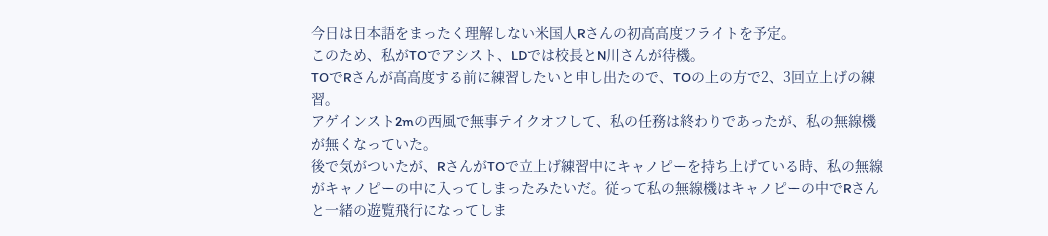今日は日本語をまったく理解しない米国人Rさんの初高高度フライトを予定。
このため、私がTOでアシスト、LDでは校長とN川さんが待機。
TOでRさんが高高度する前に練習したいと申し出たので、TOの上の方で2、3回立上げの練習。
アゲインスト2mの西風で無事テイクオフして、私の任務は終わりであったが、私の無線機が無くなっていた。
後で気がついたが、RさんがTOで立上げ練習中にキャノピーを持ち上げている時、私の無線がキャノピーの中に入ってしまったみたいだ。従って私の無線機はキャノピーの中でRさんと一緒の遊覧飛行になってしま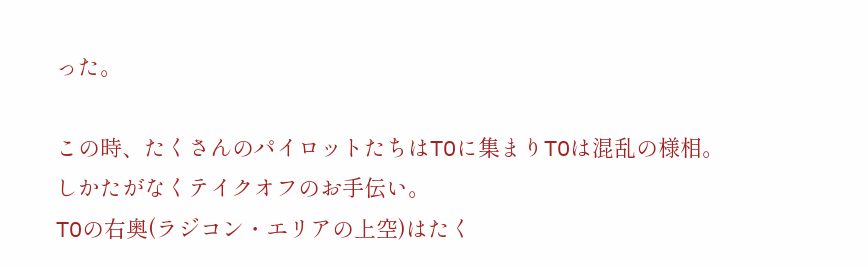った。

この時、たくさんのパイロットたちはTOに集まりTOは混乱の様相。
しかたがなくテイクオフのお手伝い。
TOの右奥(ラジコン・エリアの上空)はたく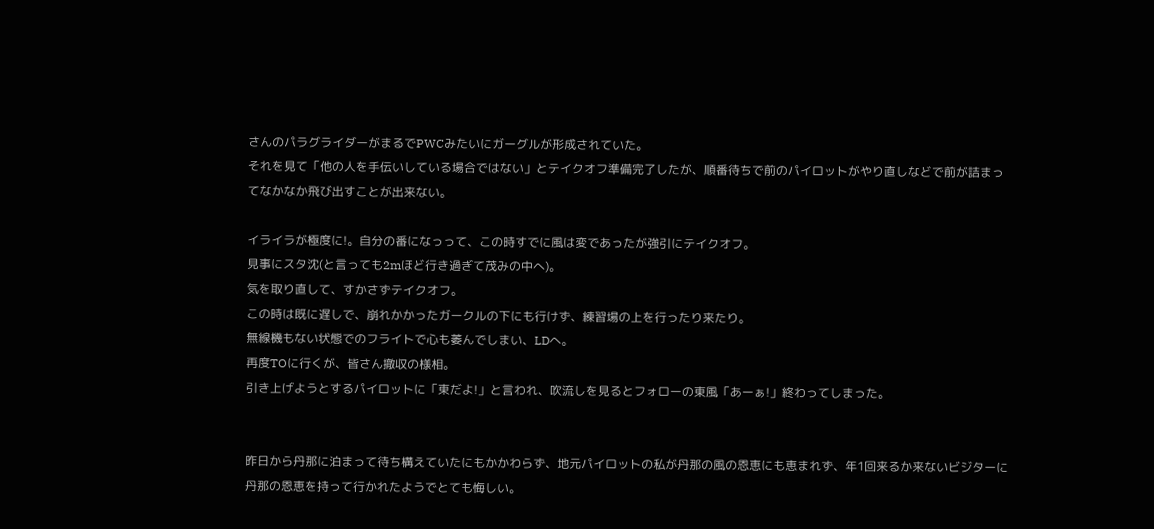さんのパラグライダーがまるでPWCみたいにガーグルが形成されていた。
それを見て「他の人を手伝いしている場合ではない」とテイクオフ準備完了したが、順番待ちで前のパイロットがやり直しなどで前が詰まってなかなか飛び出すことが出来ない。

イライラが極度に!。自分の番になっって、この時すでに風は変であったが強引にテイクオフ。
見事にスタ沈(と言っても2mほど行き過ぎて茂みの中へ)。
気を取り直して、すかさずテイクオフ。
この時は既に遅しで、崩れかかったガークルの下にも行けず、練習場の上を行ったり来たり。
無線機もない状態でのフライトで心も萎んでしまい、LDへ。
再度TOに行くが、皆さん撤収の様相。
引き上げようとするパイロットに「東だよ!」と言われ、吹流しを見るとフォローの東風「あーぁ!」終わってしまった。


昨日から丹那に泊まって待ち構えていたにもかかわらず、地元パイロットの私が丹那の風の恩恵にも恵まれず、年1回来るか来ないビジターに丹那の恩恵を持って行かれたようでとても悔しい。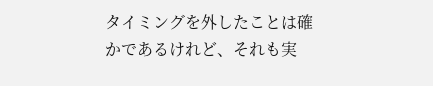タイミングを外したことは確かであるけれど、それも実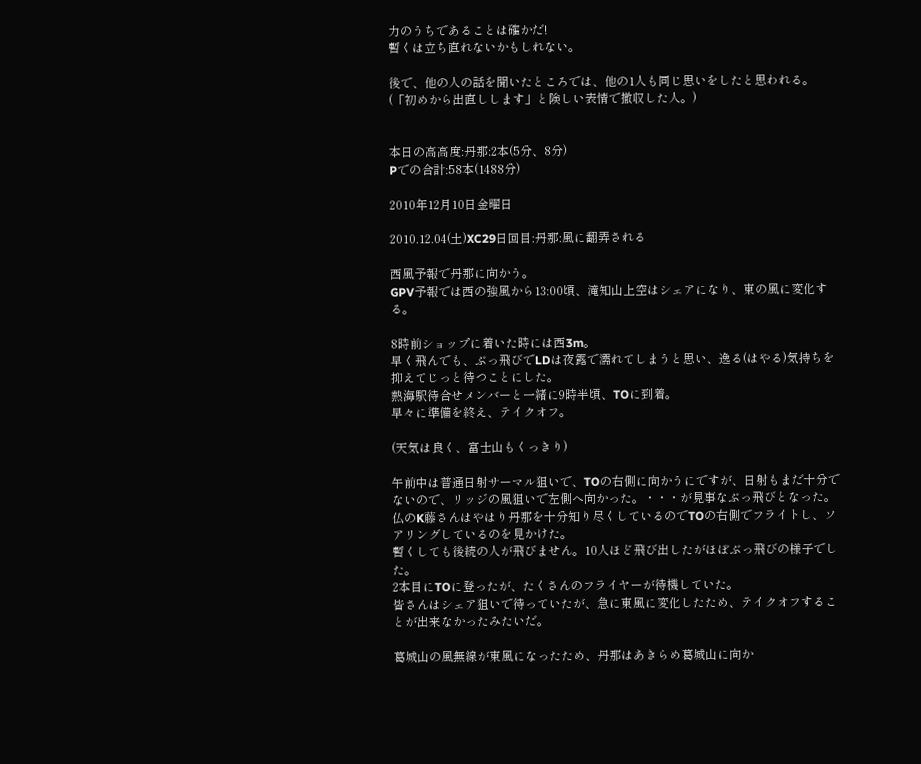力のうちであることは確かだ!
暫くは立ち直れないかもしれない。

後で、他の人の話を聞いたところでは、他の1人も同じ思いをしたと思われる。
(「初めから出直しします」と険しい表情で撤収した人。)


本日の高高度:丹那:2本(5分、8分)
Pでの合計:58本(1488分)

2010年12月10日金曜日

2010.12.04(土)XC29日回目:丹那:風に翻弄される

西風予報で丹那に向かう。
GPV予報では西の強風から13:00頃、滝知山上空はシェアになり、東の風に変化する。

8時前ショップに着いた時には西3m。
早く飛んでも、ぶっ飛びでLDは夜露で濡れてしまうと思い、逸る(はやる)気持ちを抑えてじっと待つことにした。
熱海駅待合せメンバーと一緒に9時半頃、TOに到着。
早々に準備を終え、テイクオフ。

(天気は良く、富士山もくっきり)

午前中は普通日射サーマル狙いで、TOの右側に向かうにですが、日射もまだ十分でないので、リッジの風狙いで左側へ向かった。・・・が見事なぶっ飛びとなった。
仏のK藤さんはやはり丹那を十分知り尽くしているのでTOの右側でフライトし、ソアリングしているのを見かけた。
暫くしても後続の人が飛びません。10人ほど飛び出したがほぼぶっ飛びの様子でした。
2本目にTOに登ったが、たくさんのフライヤーが待機していた。
皆さんはシェア狙いで待っていたが、急に東風に変化したため、テイクオフすることが出来なかったみたいだ。

葛城山の風無線が東風になったため、丹那はあきらめ葛城山に向か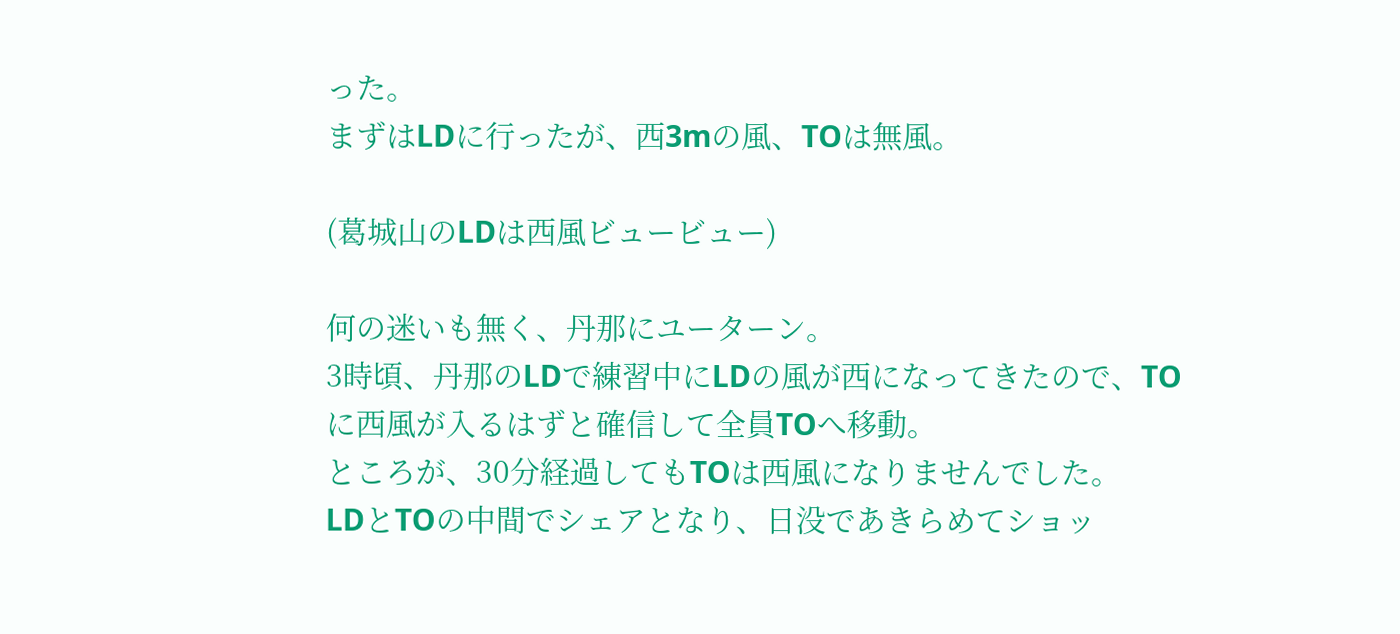った。
まずはLDに行ったが、西3mの風、TOは無風。

(葛城山のLDは西風ビュービュー)

何の迷いも無く、丹那にユーターン。
3時頃、丹那のLDで練習中にLDの風が西になってきたので、TOに西風が入るはずと確信して全員TOへ移動。
ところが、30分経過してもTOは西風になりませんでした。
LDとTOの中間でシェアとなり、日没であきらめてショッ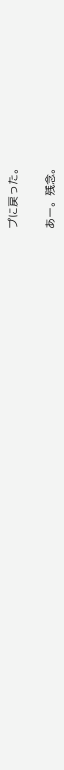プに戻った。

あー。残念。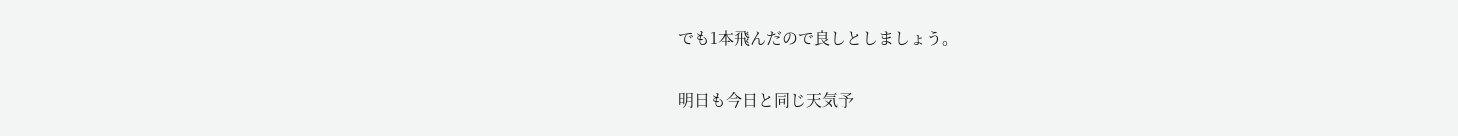でも1本飛んだので良しとしましょう。

明日も今日と同じ天気予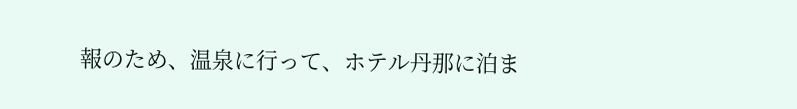報のため、温泉に行って、ホテル丹那に泊ま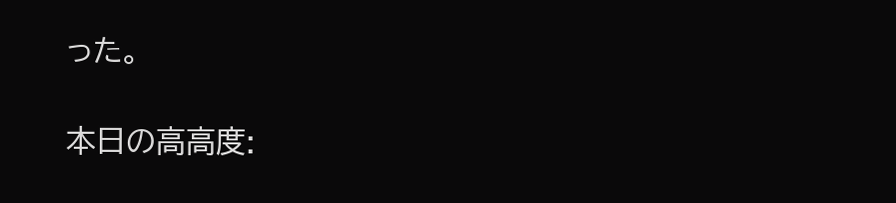った。

本日の高高度: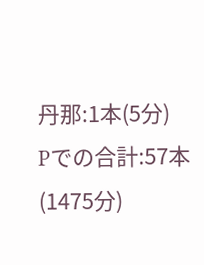丹那:1本(5分)
Pでの合計:57本(1475分)